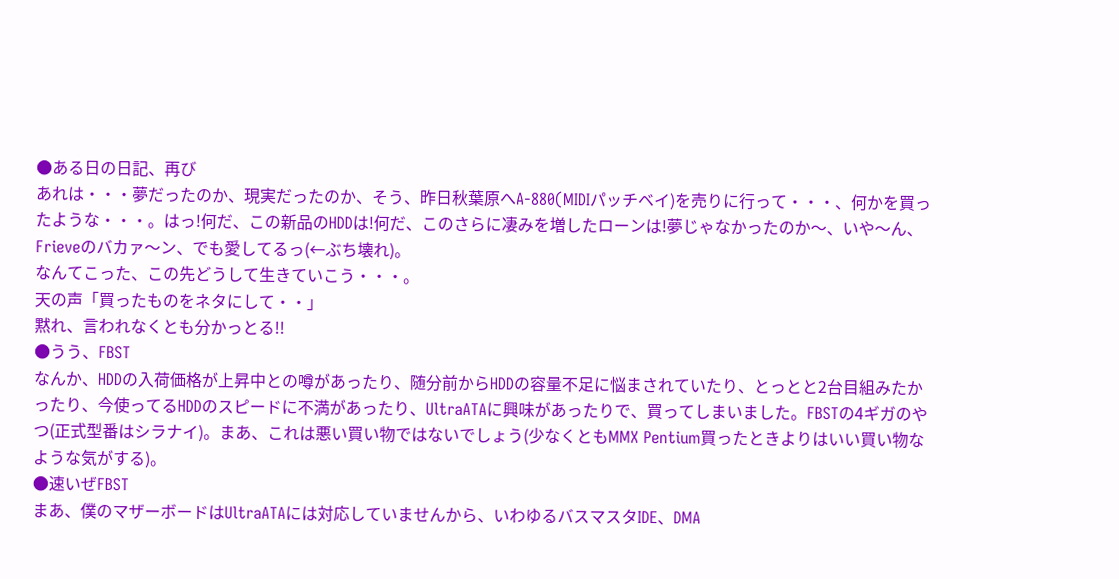●ある日の日記、再び
あれは・・・夢だったのか、現実だったのか、そう、昨日秋葉原へA-880(MIDIパッチベイ)を売りに行って・・・、何かを買ったような・・・。はっ!何だ、この新品のHDDは!何だ、このさらに凄みを増したローンは!夢じゃなかったのか〜、いや〜ん、Frieveのバカァ〜ン、でも愛してるっ(←ぶち壊れ)。
なんてこった、この先どうして生きていこう・・・。
天の声「買ったものをネタにして・・」
黙れ、言われなくとも分かっとる!!
●うう、FBST
なんか、HDDの入荷価格が上昇中との噂があったり、随分前からHDDの容量不足に悩まされていたり、とっとと2台目組みたかったり、今使ってるHDDのスピードに不満があったり、UltraATAに興味があったりで、買ってしまいました。FBSTの4ギガのやつ(正式型番はシラナイ)。まあ、これは悪い買い物ではないでしょう(少なくともMMX Pentium買ったときよりはいい買い物なような気がする)。
●速いぜFBST
まあ、僕のマザーボードはUltraATAには対応していませんから、いわゆるバスマスタIDE、DMA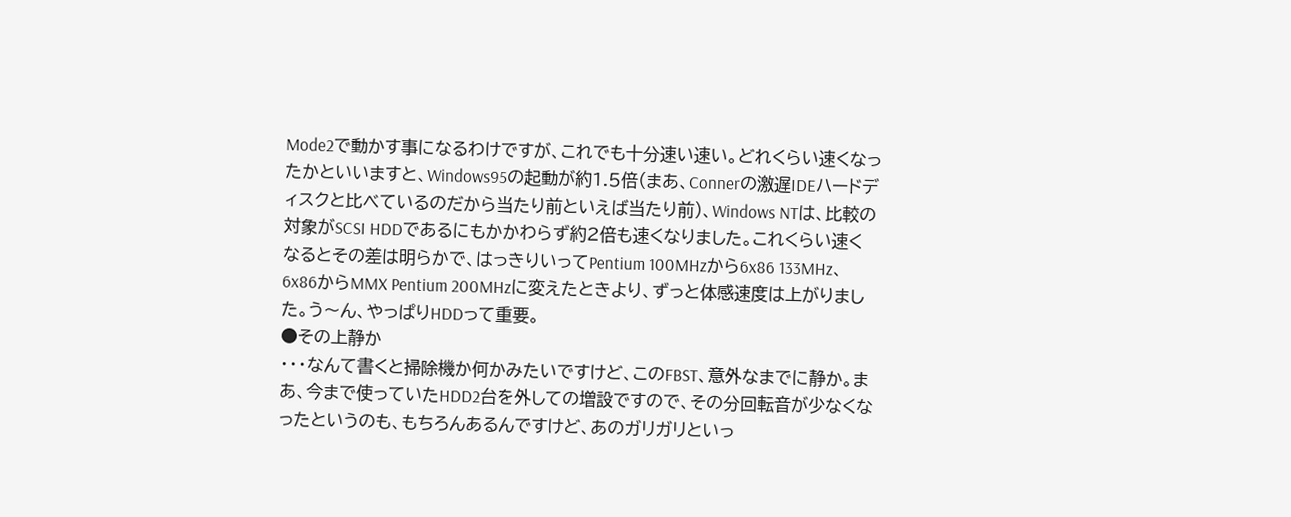Mode2で動かす事になるわけですが、これでも十分速い速い。どれくらい速くなったかといいますと、Windows95の起動が約1.5倍(まあ、Connerの激遅IDEハードディスクと比べているのだから当たり前といえば当たり前)、Windows NTは、比較の対象がSCSI HDDであるにもかかわらず約2倍も速くなりました。これくらい速くなるとその差は明らかで、はっきりいってPentium 100MHzから6x86 133MHz、6x86からMMX Pentium 200MHzに変えたときより、ずっと体感速度は上がりました。う〜ん、やっぱりHDDって重要。
●その上静か
・・・なんて書くと掃除機か何かみたいですけど、このFBST、意外なまでに静か。まあ、今まで使っていたHDD2台を外しての増設ですので、その分回転音が少なくなったというのも、もちろんあるんですけど、あのガリガリといっ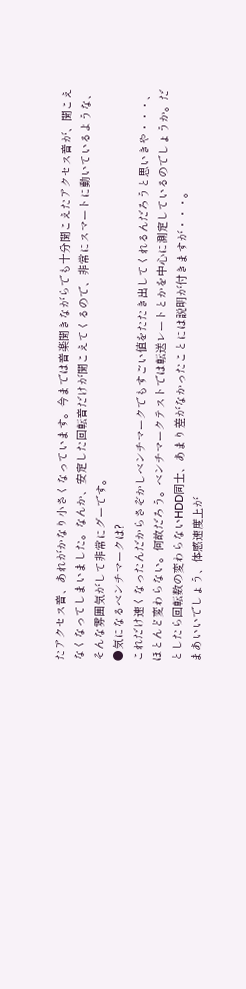たアクセス音、あれがかなり小さくなっています。今までは音楽聞きながらでも十分聞こえたアクセス音が、聞こえなくなってしまいました。なんか、安定した回転音だけが聞こえてくるので、非常にスマートに動いているような、そんな雰囲気がして非常にグーです。
●気になるベンチマークは?
これだけ速くなったんだからさぞかしベンチマークでもすごい値をたたき出してくれるんだろうと思いきや・・・、ほとんど変わらない。何故だろう。ベンチマークテストでは転送レートとかを中心に測定しているのでしょうか。だとしたら回転数の変わらないHDD同士、あまり差がなかったことには説明が付きますが・・・。
まあいいでしょう、体感速度上が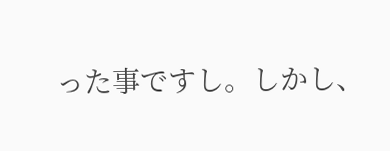った事ですし。しかし、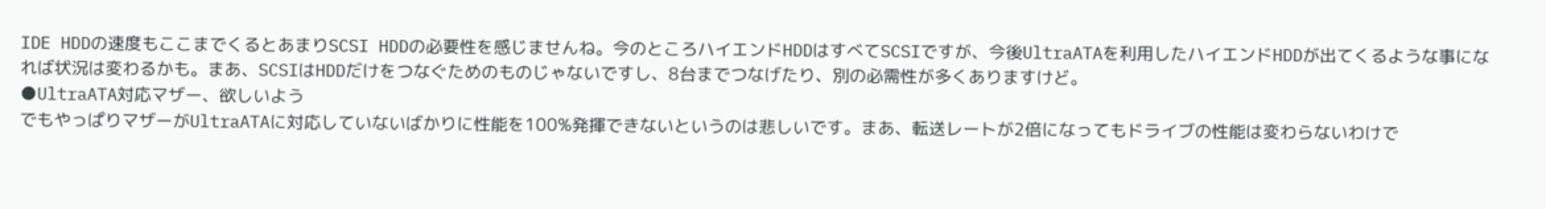IDE HDDの速度もここまでくるとあまりSCSI HDDの必要性を感じませんね。今のところハイエンドHDDはすべてSCSIですが、今後UltraATAを利用したハイエンドHDDが出てくるような事になれば状況は変わるかも。まあ、SCSIはHDDだけをつなぐためのものじゃないですし、8台までつなげたり、別の必需性が多くありますけど。
●UltraATA対応マザー、欲しいよう
でもやっぱりマザーがUltraATAに対応していないばかりに性能を100%発揮できないというのは悲しいです。まあ、転送レートが2倍になってもドライブの性能は変わらないわけで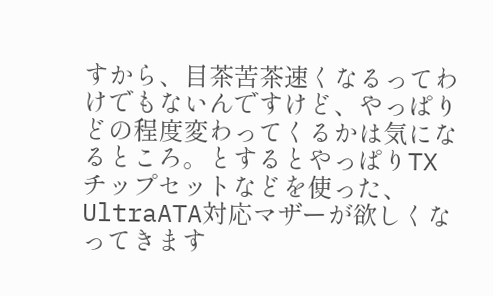すから、目茶苦茶速くなるってわけでもないんですけど、やっぱりどの程度変わってくるかは気になるところ。とするとやっぱりTXチップセットなどを使った、UltraATA対応マザーが欲しくなってきます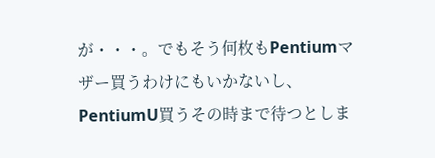が・・・。でもそう何枚もPentiumマザー買うわけにもいかないし、PentiumU買うその時まで待つとしま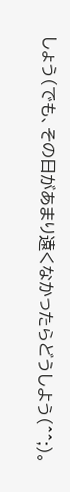しょう(でも、その日があまり遠くなかったらどうしよう(^^;)。